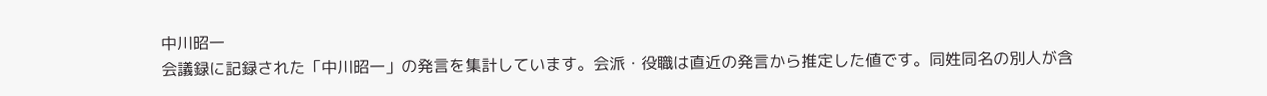中川昭一
会議録に記録された「中川昭一」の発言を集計しています。会派・役職は直近の発言から推定した値です。同姓同名の別人が含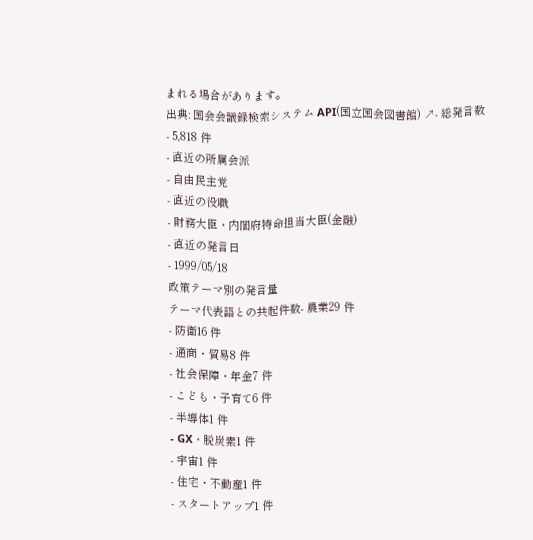まれる場合があります。
出典: 国会会議録検索システム API(国立国会図書館) ↗- 総発言数
- 5,818 件
- 直近の所属会派
- 自由民主党
- 直近の役職
- 財務大臣・内閣府特命担当大臣(金融)
- 直近の発言日
- 1999/05/18
政策テーマ別の発言量
テーマ代表語との共起件数- 農業29 件
- 防衛16 件
- 通商・貿易8 件
- 社会保障・年金7 件
- こども・子育て6 件
- 半導体1 件
- GX・脱炭素1 件
- 宇宙1 件
- 住宅・不動産1 件
- スタートアップ1 件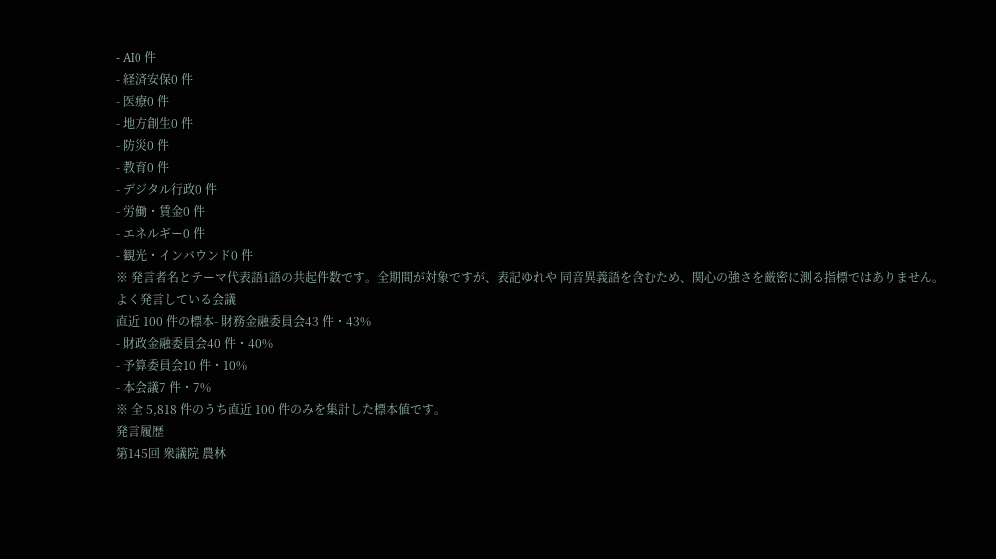- AI0 件
- 経済安保0 件
- 医療0 件
- 地方創生0 件
- 防災0 件
- 教育0 件
- デジタル行政0 件
- 労働・賃金0 件
- エネルギー0 件
- 観光・インバウンド0 件
※ 発言者名とテーマ代表語1語の共起件数です。全期間が対象ですが、表記ゆれや 同音異義語を含むため、関心の強さを厳密に測る指標ではありません。
よく発言している会議
直近 100 件の標本- 財務金融委員会43 件・43%
- 財政金融委員会40 件・40%
- 予算委員会10 件・10%
- 本会議7 件・7%
※ 全 5,818 件のうち直近 100 件のみを集計した標本値です。
発言履歴
第145回 衆議院 農林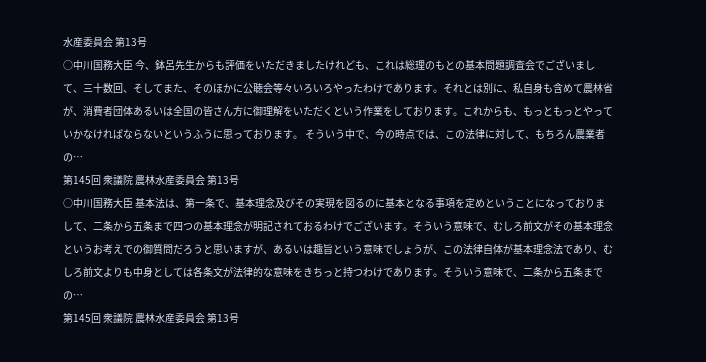水産委員会 第13号
○中川国務大臣 今、鉢呂先生からも評価をいただきましたけれども、これは総理のもとの基本問題調査会でございまして、三十数回、そしてまた、そのほかに公聴会等々いろいろやったわけであります。それとは別に、私自身も含めて農林省が、消費者団体あるいは全国の皆さん方に御理解をいただくという作業をしております。これからも、もっともっとやっていかなければならないというふうに思っております。 そういう中で、今の時点では、この法律に対して、もちろん農業者の…
第145回 衆議院 農林水産委員会 第13号
○中川国務大臣 基本法は、第一条で、基本理念及びその実現を図るのに基本となる事項を定めということになっておりまして、二条から五条まで四つの基本理念が明記されておるわけでございます。そういう意味で、むしろ前文がその基本理念というお考えでの御質問だろうと思いますが、あるいは趣旨という意味でしょうが、この法律自体が基本理念法であり、むしろ前文よりも中身としては各条文が法律的な意味をきちっと持つわけであります。そういう意味で、二条から五条までの…
第145回 衆議院 農林水産委員会 第13号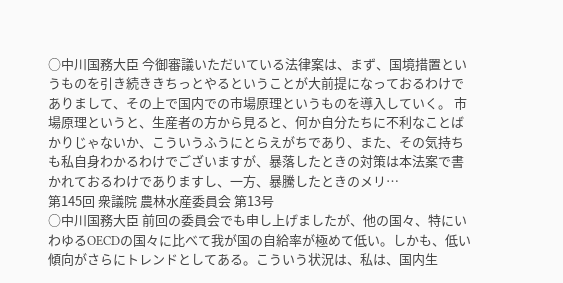○中川国務大臣 今御審議いただいている法律案は、まず、国境措置というものを引き続ききちっとやるということが大前提になっておるわけでありまして、その上で国内での市場原理というものを導入していく。 市場原理というと、生産者の方から見ると、何か自分たちに不利なことばかりじゃないか、こういうふうにとらえがちであり、また、その気持ちも私自身わかるわけでございますが、暴落したときの対策は本法案で書かれておるわけでありますし、一方、暴騰したときのメリ…
第145回 衆議院 農林水産委員会 第13号
○中川国務大臣 前回の委員会でも申し上げましたが、他の国々、特にいわゆるOECDの国々に比べて我が国の自給率が極めて低い。しかも、低い傾向がさらにトレンドとしてある。こういう状況は、私は、国内生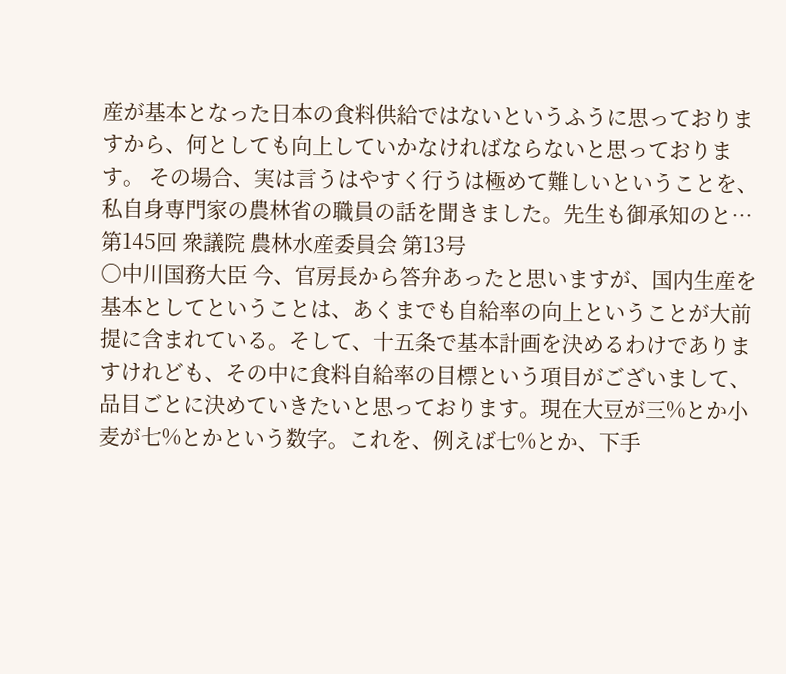産が基本となった日本の食料供給ではないというふうに思っておりますから、何としても向上していかなければならないと思っております。 その場合、実は言うはやすく行うは極めて難しいということを、私自身専門家の農林省の職員の話を聞きました。先生も御承知のと…
第145回 衆議院 農林水産委員会 第13号
○中川国務大臣 今、官房長から答弁あったと思いますが、国内生産を基本としてということは、あくまでも自給率の向上ということが大前提に含まれている。そして、十五条で基本計画を決めるわけでありますけれども、その中に食料自給率の目標という項目がございまして、品目ごとに決めていきたいと思っております。現在大豆が三%とか小麦が七%とかという数字。これを、例えば七%とか、下手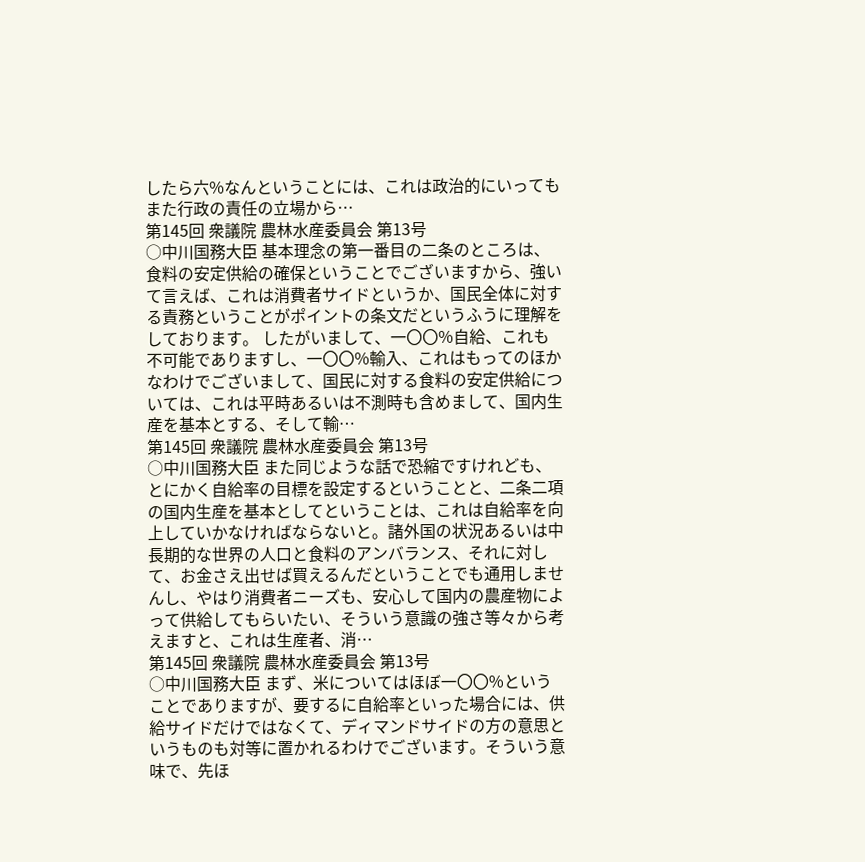したら六%なんということには、これは政治的にいってもまた行政の責任の立場から…
第145回 衆議院 農林水産委員会 第13号
○中川国務大臣 基本理念の第一番目の二条のところは、食料の安定供給の確保ということでございますから、強いて言えば、これは消費者サイドというか、国民全体に対する責務ということがポイントの条文だというふうに理解をしております。 したがいまして、一〇〇%自給、これも不可能でありますし、一〇〇%輸入、これはもってのほかなわけでございまして、国民に対する食料の安定供給については、これは平時あるいは不測時も含めまして、国内生産を基本とする、そして輸…
第145回 衆議院 農林水産委員会 第13号
○中川国務大臣 また同じような話で恐縮ですけれども、とにかく自給率の目標を設定するということと、二条二項の国内生産を基本としてということは、これは自給率を向上していかなければならないと。諸外国の状況あるいは中長期的な世界の人口と食料のアンバランス、それに対して、お金さえ出せば買えるんだということでも通用しませんし、やはり消費者ニーズも、安心して国内の農産物によって供給してもらいたい、そういう意識の強さ等々から考えますと、これは生産者、消…
第145回 衆議院 農林水産委員会 第13号
○中川国務大臣 まず、米についてはほぼ一〇〇%ということでありますが、要するに自給率といった場合には、供給サイドだけではなくて、ディマンドサイドの方の意思というものも対等に置かれるわけでございます。そういう意味で、先ほ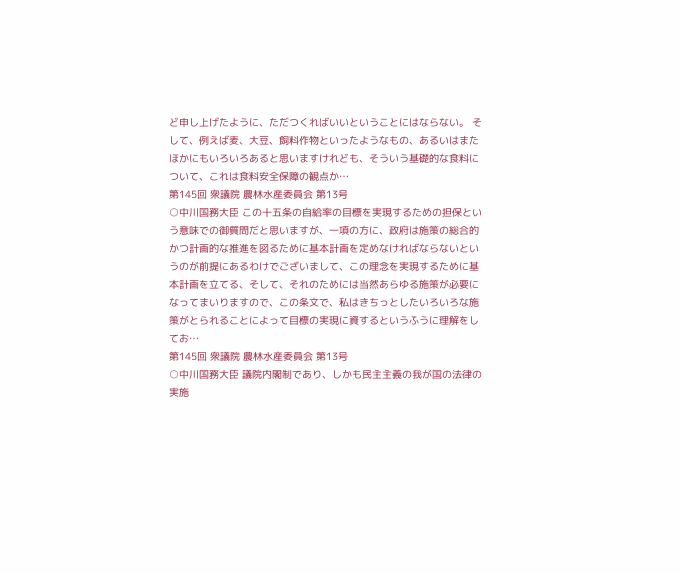ど申し上げたように、ただつくればいいということにはならない。 そして、例えば麦、大豆、飼料作物といったようなもの、あるいはまたほかにもいろいろあると思いますけれども、そういう基礎的な食料について、これは食料安全保障の観点か…
第145回 衆議院 農林水産委員会 第13号
○中川国務大臣 この十五条の自給率の目標を実現するための担保という意味での御質問だと思いますが、一項の方に、政府は施策の総合的かつ計画的な推進を図るために基本計画を定めなければならないというのが前提にあるわけでございまして、この理念を実現するために基本計画を立てる、そして、それのためには当然あらゆる施策が必要になってまいりますので、この条文で、私はきちっとしたいろいろな施策がとられることによって目標の実現に資するというふうに理解をしてお…
第145回 衆議院 農林水産委員会 第13号
○中川国務大臣 議院内閣制であり、しかも民主主義の我が国の法律の実施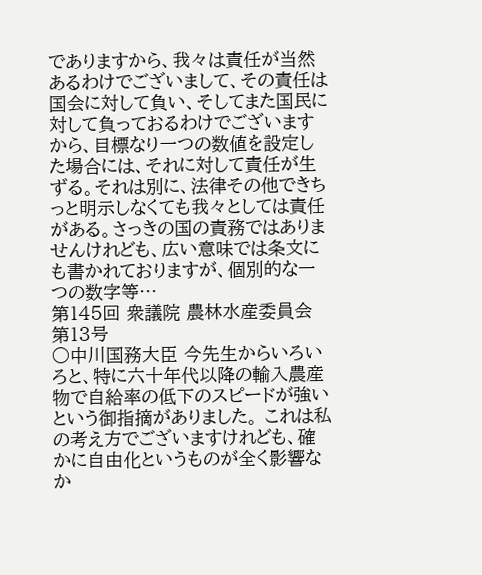でありますから、我々は責任が当然あるわけでございまして、その責任は国会に対して負い、そしてまた国民に対して負っておるわけでございますから、目標なり一つの数値を設定した場合には、それに対して責任が生ずる。それは別に、法律その他できちっと明示しなくても我々としては責任がある。さっきの国の責務ではありませんけれども、広い意味では条文にも書かれておりますが、個別的な一つの数字等…
第145回 衆議院 農林水産委員会 第13号
○中川国務大臣 今先生からいろいろと、特に六十年代以降の輸入農産物で自給率の低下のスピードが強いという御指摘がありました。 これは私の考え方でございますけれども、確かに自由化というものが全く影響なか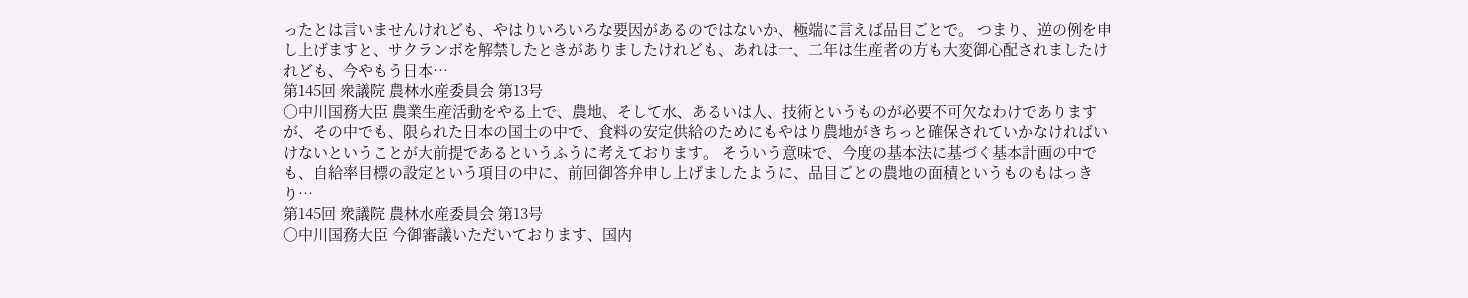ったとは言いませんけれども、やはりいろいろな要因があるのではないか、極端に言えば品目ごとで。 つまり、逆の例を申し上げますと、サクランボを解禁したときがありましたけれども、あれは一、二年は生産者の方も大変御心配されましたけれども、今やもう日本…
第145回 衆議院 農林水産委員会 第13号
○中川国務大臣 農業生産活動をやる上で、農地、そして水、あるいは人、技術というものが必要不可欠なわけでありますが、その中でも、限られた日本の国土の中で、食料の安定供給のためにもやはり農地がきちっと確保されていかなければいけないということが大前提であるというふうに考えております。 そういう意味で、今度の基本法に基づく基本計画の中でも、自給率目標の設定という項目の中に、前回御答弁申し上げましたように、品目ごとの農地の面積というものもはっきり…
第145回 衆議院 農林水産委員会 第13号
○中川国務大臣 今御審議いただいております、国内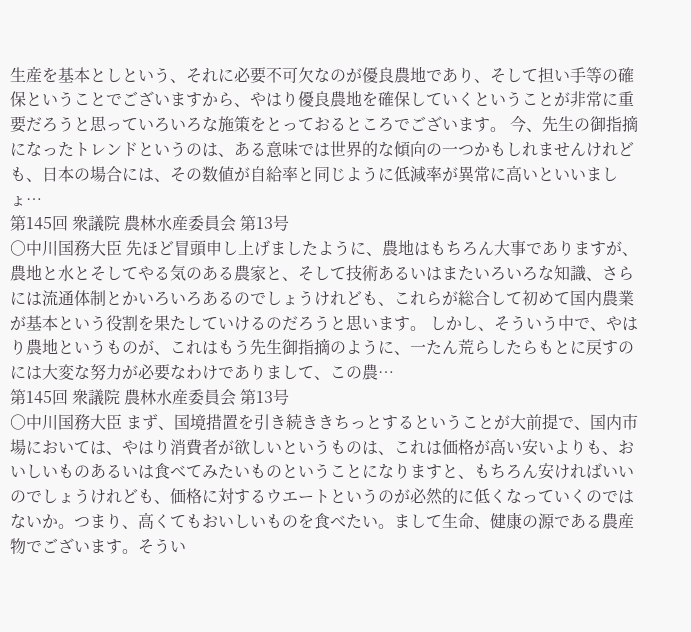生産を基本としという、それに必要不可欠なのが優良農地であり、そして担い手等の確保ということでございますから、やはり優良農地を確保していくということが非常に重要だろうと思っていろいろな施策をとっておるところでございます。 今、先生の御指摘になったトレンドというのは、ある意味では世界的な傾向の一つかもしれませんけれども、日本の場合には、その数値が自給率と同じように低減率が異常に高いといいましょ…
第145回 衆議院 農林水産委員会 第13号
○中川国務大臣 先ほど冒頭申し上げましたように、農地はもちろん大事でありますが、農地と水とそしてやる気のある農家と、そして技術あるいはまたいろいろな知識、さらには流通体制とかいろいろあるのでしょうけれども、これらが総合して初めて国内農業が基本という役割を果たしていけるのだろうと思います。 しかし、そういう中で、やはり農地というものが、これはもう先生御指摘のように、一たん荒らしたらもとに戻すのには大変な努力が必要なわけでありまして、この農…
第145回 衆議院 農林水産委員会 第13号
○中川国務大臣 まず、国境措置を引き続ききちっとするということが大前提で、国内市場においては、やはり消費者が欲しいというものは、これは価格が高い安いよりも、おいしいものあるいは食べてみたいものということになりますと、もちろん安ければいいのでしょうけれども、価格に対するウエートというのが必然的に低くなっていくのではないか。つまり、高くてもおいしいものを食べたい。まして生命、健康の源である農産物でございます。そうい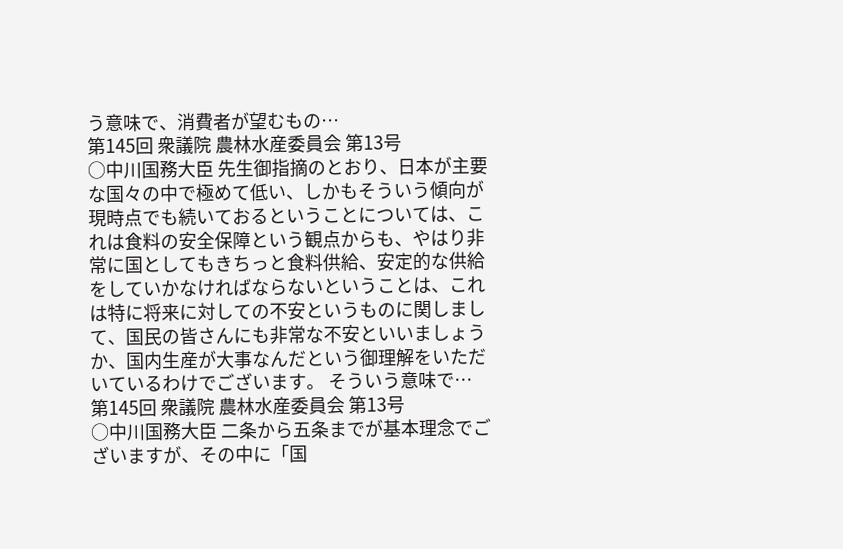う意味で、消費者が望むもの…
第145回 衆議院 農林水産委員会 第13号
○中川国務大臣 先生御指摘のとおり、日本が主要な国々の中で極めて低い、しかもそういう傾向が現時点でも続いておるということについては、これは食料の安全保障という観点からも、やはり非常に国としてもきちっと食料供給、安定的な供給をしていかなければならないということは、これは特に将来に対しての不安というものに関しまして、国民の皆さんにも非常な不安といいましょうか、国内生産が大事なんだという御理解をいただいているわけでございます。 そういう意味で…
第145回 衆議院 農林水産委員会 第13号
○中川国務大臣 二条から五条までが基本理念でございますが、その中に「国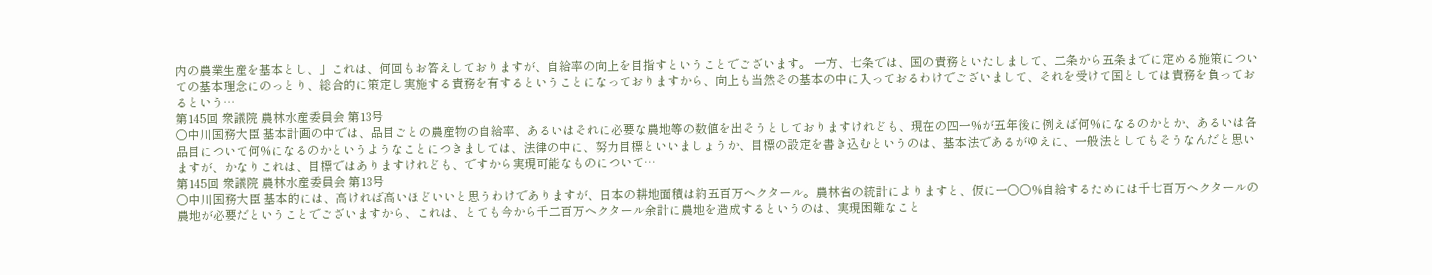内の農業生産を基本とし、」これは、何回もお答えしておりますが、自給率の向上を目指すということでございます。 一方、七条では、国の責務といたしまして、二条から五条までに定める施策についての基本理念にのっとり、総合的に策定し実施する責務を有するということになっておりますから、向上も当然その基本の中に入っておるわけでございまして、それを受けて国としては責務を負っておるという…
第145回 衆議院 農林水産委員会 第13号
○中川国務大臣 基本計画の中では、品目ごとの農産物の自給率、あるいはそれに必要な農地等の数値を出そうとしておりますけれども、現在の四一%が五年後に例えば何%になるのかとか、あるいは各品目について何%になるのかというようなことにつきましては、法律の中に、努力目標といいましょうか、目標の設定を書き込むというのは、基本法であるがゆえに、一般法としてもそうなんだと思いますが、かなりこれは、目標ではありますけれども、ですから実現可能なものについて…
第145回 衆議院 農林水産委員会 第13号
○中川国務大臣 基本的には、高ければ高いほどいいと思うわけでありますが、日本の耕地面積は約五百万ヘクタール。農林省の統計によりますと、仮に一〇〇%自給するためには千七百万ヘクタールの農地が必要だということでございますから、これは、とても今から千二百万ヘクタール余計に農地を造成するというのは、実現困難なこと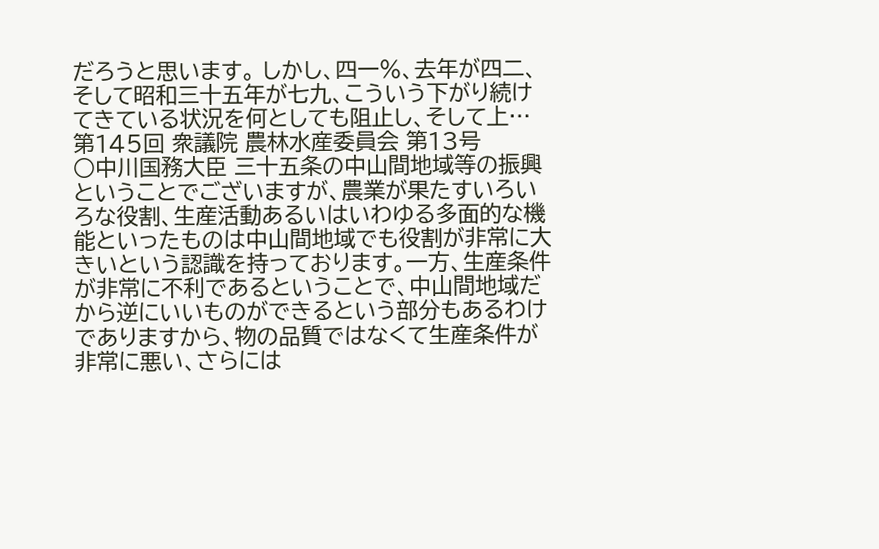だろうと思います。 しかし、四一%、去年が四二、そして昭和三十五年が七九、こういう下がり続けてきている状況を何としても阻止し、そして上…
第145回 衆議院 農林水産委員会 第13号
○中川国務大臣 三十五条の中山間地域等の振興ということでございますが、農業が果たすいろいろな役割、生産活動あるいはいわゆる多面的な機能といったものは中山間地域でも役割が非常に大きいという認識を持っております。一方、生産条件が非常に不利であるということで、中山間地域だから逆にいいものができるという部分もあるわけでありますから、物の品質ではなくて生産条件が非常に悪い、さらには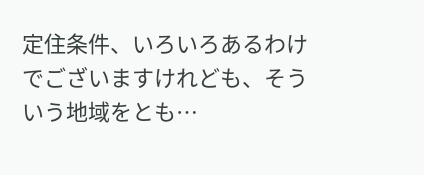定住条件、いろいろあるわけでございますけれども、そういう地域をとも…